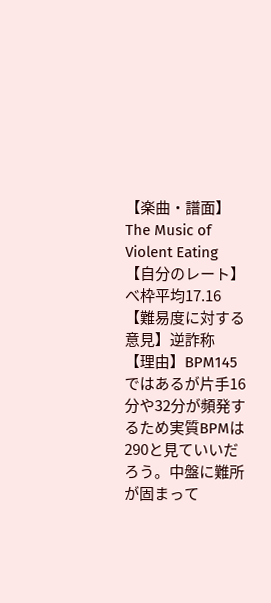【楽曲・譜面】The Music of Violent Eating
【自分のレート】べ枠平均17.16
【難易度に対する意見】逆詐称
【理由】BPM145ではあるが片手16分や32分が頻発するため実質BPMは290と見ていいだろう。中盤に難所が固まって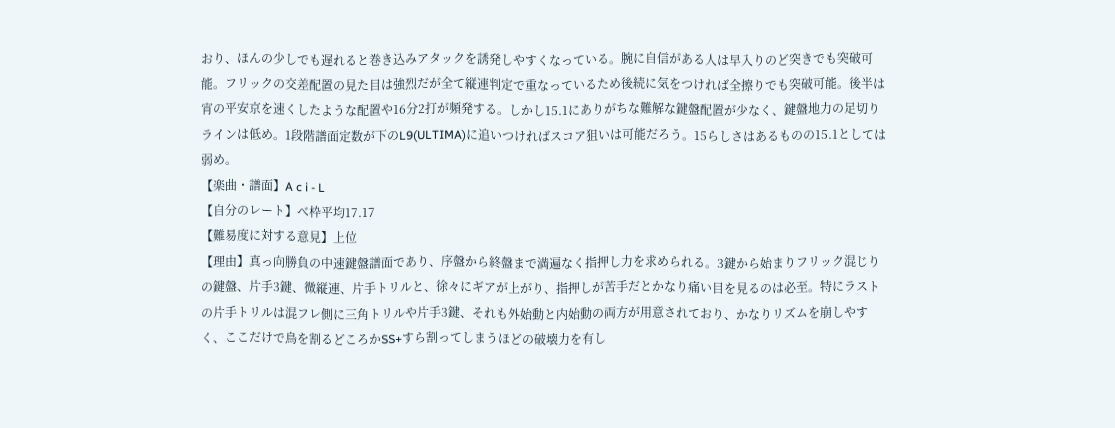おり、ほんの少しでも遅れると巻き込みアタックを誘発しやすくなっている。腕に自信がある人は早入りのど突きでも突破可能。フリックの交差配置の見た目は強烈だが全て縦連判定で重なっているため後続に気をつければ全擦りでも突破可能。後半は宵の平安京を速くしたような配置や16分2打が頻発する。しかし15.1にありがちな難解な鍵盤配置が少なく、鍵盤地力の足切りラインは低め。1段階譜面定数が下のL9(ULTIMA)に追いつければスコア狙いは可能だろう。15らしさはあるものの15.1としては弱め。
【楽曲・譜面】A c i - L
【自分のレート】べ枠平均17.17
【難易度に対する意見】上位
【理由】真っ向勝負の中速鍵盤譜面であり、序盤から終盤まで満遍なく指押し力を求められる。3鍵から始まりフリック混じりの鍵盤、片手3鍵、微縦連、片手トリルと、徐々にギアが上がり、指押しが苦手だとかなり痛い目を見るのは必至。特にラストの片手トリルは混フレ側に三角トリルや片手3鍵、それも外始動と内始動の両方が用意されており、かなりリズムを崩しやすく、ここだけで鳥を割るどころかSS+すら割ってしまうほどの破壊力を有し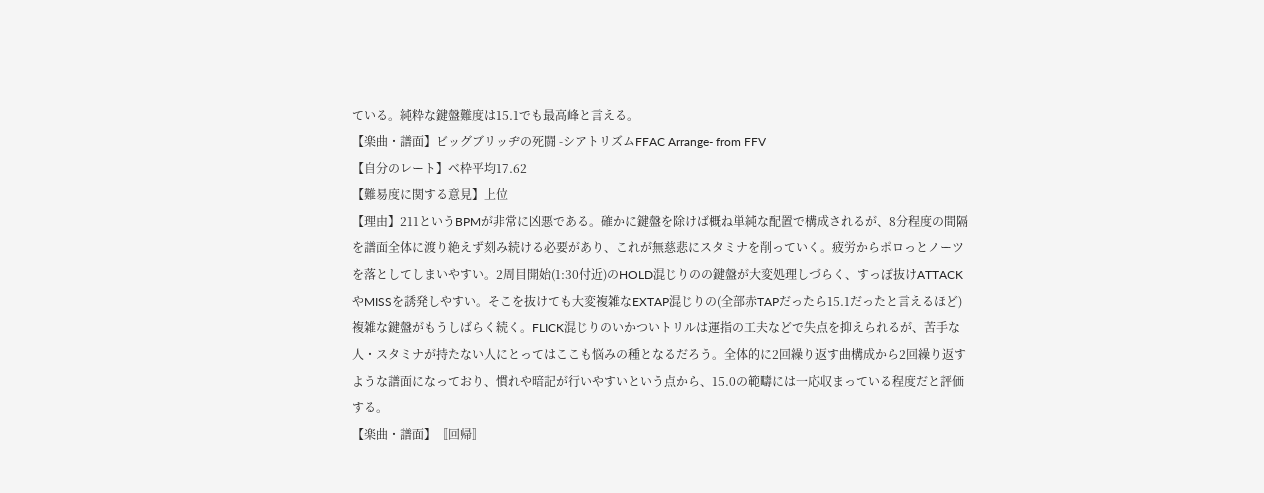ている。純粋な鍵盤難度は15.1でも最高峰と言える。
【楽曲・譜面】ビッグブリッヂの死闘 -シアトリズムFFAC Arrange- from FFV
【自分のレート】ベ枠平均17.62
【難易度に関する意見】上位
【理由】211というBPMが非常に凶悪である。確かに鍵盤を除けば概ね単純な配置で構成されるが、8分程度の間隔を譜面全体に渡り絶えず刻み続ける必要があり、これが無慈悲にスタミナを削っていく。疲労からポロっとノーツを落としてしまいやすい。2周目開始(1:30付近)のHOLD混じりのの鍵盤が大変処理しづらく、すっぽ抜けATTACKやMISSを誘発しやすい。そこを抜けても大変複雑なEXTAP混じりの(全部赤TAPだったら15.1だったと言えるほど)複雑な鍵盤がもうしばらく続く。FLICK混じりのいかついトリルは運指の工夫などで失点を抑えられるが、苦手な人・スタミナが持たない人にとってはここも悩みの種となるだろう。全体的に2回繰り返す曲構成から2回繰り返すような譜面になっており、慣れや暗記が行いやすいという点から、15.0の範疇には一応収まっている程度だと評価する。
【楽曲・譜面】〚回帰〛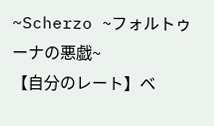~Scherzo ~フォルトゥーナの悪戯~
【自分のレート】ベ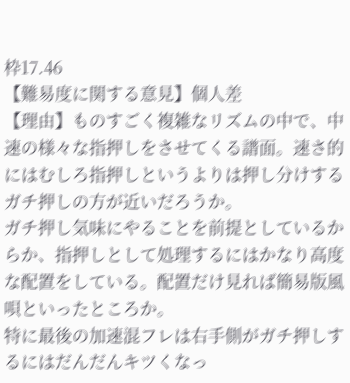枠17.46
【難易度に関する意見】個人差
【理由】ものすごく複雑なリズムの中で、中速の様々な指押しをさせてくる譜面。速さ的にはむしろ指押しというよりは押し分けするガチ押しの方が近いだろうか。
ガチ押し気味にやることを前提としているからか、指押しとして処理するにはかなり高度な配置をしている。配置だけ見れば簡易版風唄といったところか。
特に最後の加速混フレは右手側がガチ押しするにはだんだんキツくなっ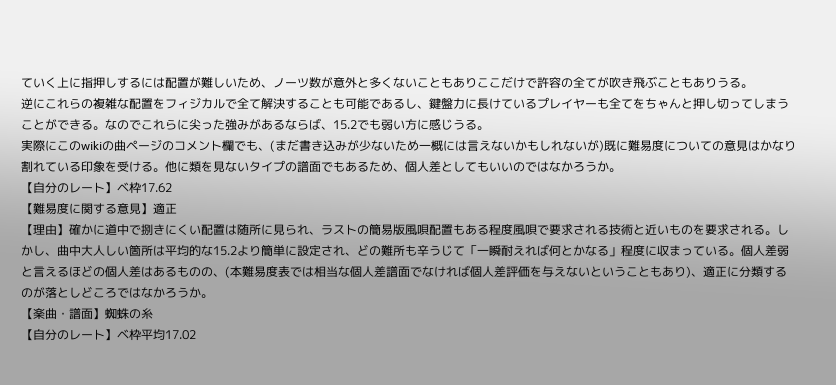ていく上に指押しするには配置が難しいため、ノーツ数が意外と多くないこともありここだけで許容の全てが吹き飛ぶこともありうる。
逆にこれらの複雑な配置をフィジカルで全て解決することも可能であるし、鍵盤力に長けているプレイヤーも全てをちゃんと押し切ってしまうことができる。なのでこれらに尖った強みがあるならば、15.2でも弱い方に感じうる。
実際にこのwikiの曲ページのコメント欄でも、(まだ書き込みが少ないため一概には言えないかもしれないが)既に難易度についての意見はかなり割れている印象を受ける。他に類を見ないタイプの譜面でもあるため、個人差としてもいいのではなかろうか。
【自分のレート】ベ枠17.62
【難易度に関する意見】適正
【理由】確かに道中で捌きにくい配置は随所に見られ、ラストの簡易版風唄配置もある程度風唄で要求される技術と近いものを要求される。しかし、曲中大人しい箇所は平均的な15.2より簡単に設定され、どの難所も辛うじて「一瞬耐えれば何とかなる」程度に収まっている。個人差弱と言えるほどの個人差はあるものの、(本難易度表では相当な個人差譜面でなければ個人差評価を与えないということもあり)、適正に分類するのが落としどころではなかろうか。
【楽曲・譜面】蜘蛛の糸
【自分のレート】ベ枠平均17.02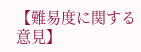【難易度に関する意見】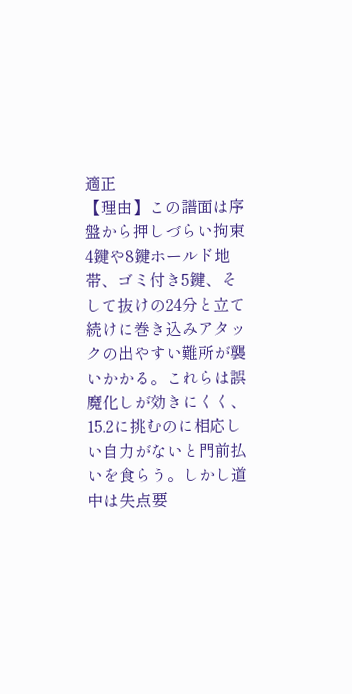適正
【理由】この譜面は序盤から押しづらい拘束4鍵や8鍵ホールド地帯、ゴミ付き5鍵、そして抜けの24分と立て続けに巻き込みアタックの出やすい難所が襲いかかる。これらは誤魔化しが効きにくく、15.2に挑むのに相応しい自力がないと門前払いを食らう。しかし道中は失点要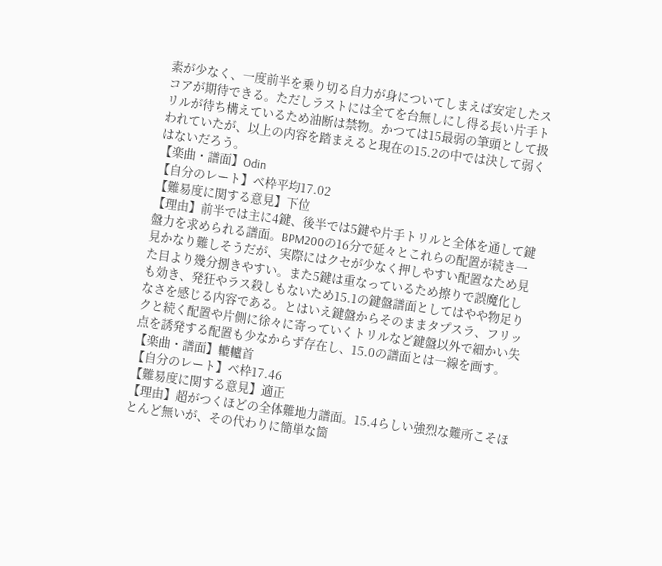素が少なく、一度前半を乗り切る自力が身についてしまえば安定したスコアが期待できる。ただしラストには全てを台無しにし得る長い片手トリルが待ち構えているため油断は禁物。かつては15最弱の筆頭として扱われていたが、以上の内容を踏まえると現在の15.2の中では決して弱くはないだろう。
【楽曲・譜面】Odin
【自分のレート】ベ枠平均17.02
【難易度に関する意見】下位
【理由】前半では主に4鍵、後半では5鍵や片手トリルと全体を通して鍵盤力を求められる譜面。BPM200の16分で延々とこれらの配置が続き一見かなり難しそうだが、実際にはクセが少なく押しやすい配置なため見た目より幾分捌きやすい。また5鍵は重なっているため擦りで誤魔化しも効き、発狂やラス殺しもないため15.1の鍵盤譜面としてはやや物足りなさを感じる内容である。とはいえ鍵盤からそのままタプスラ、フリックと続く配置や片側に徐々に寄っていくトリルなど鍵盤以外で細かい失点を誘発する配置も少なからず存在し、15.0の譜面とは一線を画す。
【楽曲・譜面】轆轤首
【自分のレート】ベ枠17.46
【難易度に関する意見】適正
【理由】超がつくほどの全体難地力譜面。15.4らしい強烈な難所こそほとんど無いが、その代わりに簡単な箇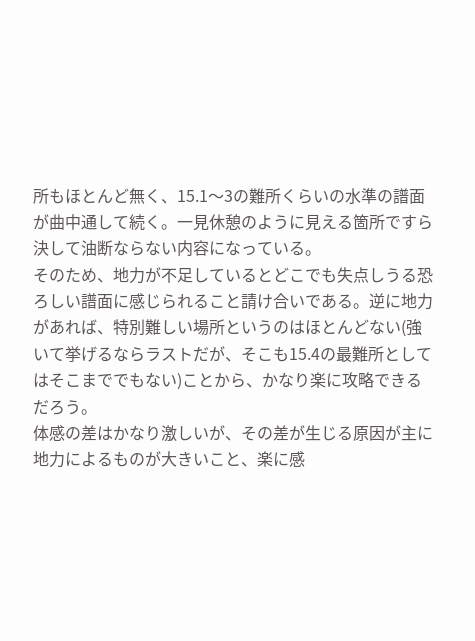所もほとんど無く、15.1〜3の難所くらいの水準の譜面が曲中通して続く。一見休憩のように見える箇所ですら決して油断ならない内容になっている。
そのため、地力が不足しているとどこでも失点しうる恐ろしい譜面に感じられること請け合いである。逆に地力があれば、特別難しい場所というのはほとんどない(強いて挙げるならラストだが、そこも15.4の最難所としてはそこまででもない)ことから、かなり楽に攻略できるだろう。
体感の差はかなり激しいが、その差が生じる原因が主に地力によるものが大きいこと、楽に感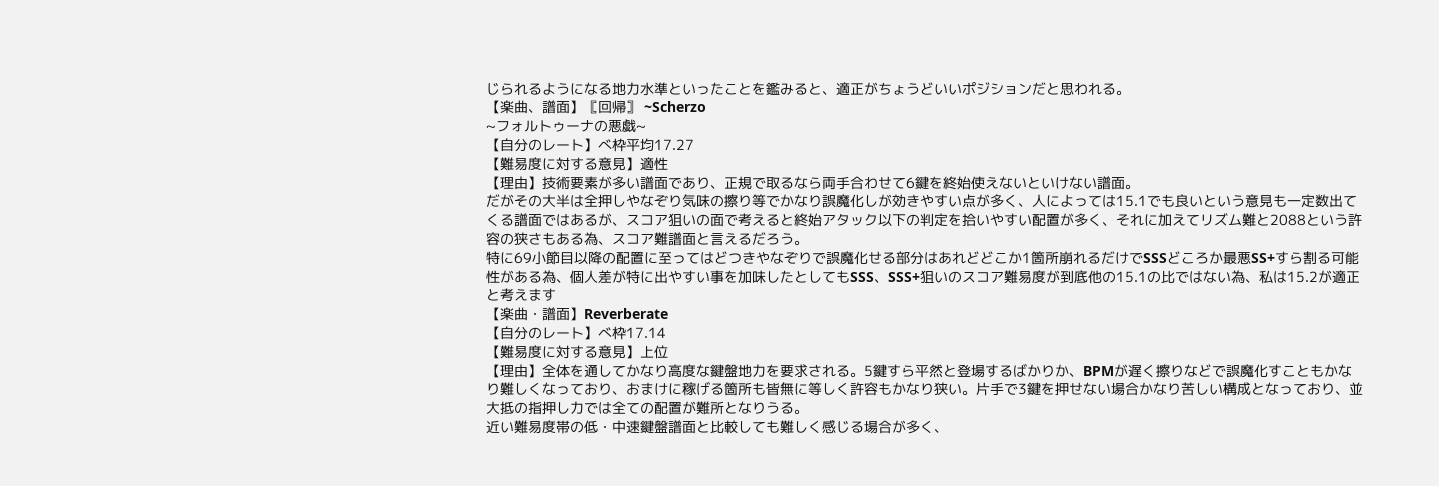じられるようになる地力水準といったことを鑑みると、適正がちょうどいいポジションだと思われる。
【楽曲、譜面】〚回帰〛 ~Scherzo
~フォルトゥーナの悪戯~
【自分のレート】べ枠平均17.27
【難易度に対する意見】適性
【理由】技術要素が多い譜面であり、正規で取るなら両手合わせて6鍵を終始使えないといけない譜面。
だがその大半は全押しやなぞり気味の擦り等でかなり誤魔化しが効きやすい点が多く、人によっては15.1でも良いという意見も一定数出てくる譜面ではあるが、スコア狙いの面で考えると終始アタック以下の判定を拾いやすい配置が多く、それに加えてリズム難と2088という許容の狭さもある為、スコア難譜面と言えるだろう。
特に69小節目以降の配置に至ってはどつきやなぞりで誤魔化せる部分はあれどどこか1箇所崩れるだけでSSSどころか最悪SS+すら割る可能性がある為、個人差が特に出やすい事を加味したとしてもSSS、SSS+狙いのスコア難易度が到底他の15.1の比ではない為、私は15.2が適正と考えます
【楽曲・譜面】Reverberate
【自分のレート】べ枠17.14
【難易度に対する意見】上位
【理由】全体を通してかなり高度な鍵盤地力を要求される。5鍵すら平然と登場するばかりか、BPMが遅く擦りなどで誤魔化すこともかなり難しくなっており、おまけに稼げる箇所も皆無に等しく許容もかなり狭い。片手で3鍵を押せない場合かなり苦しい構成となっており、並大抵の指押し力では全ての配置が難所となりうる。
近い難易度帯の低・中速鍵盤譜面と比較しても難しく感じる場合が多く、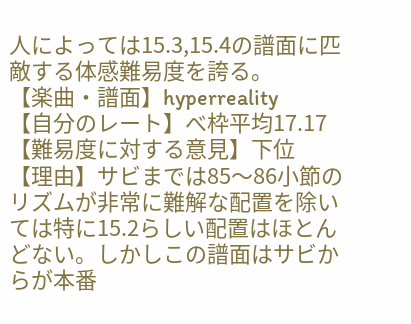人によっては15.3,15.4の譜面に匹敵する体感難易度を誇る。
【楽曲・譜面】hyperreality
【自分のレート】べ枠平均17.17
【難易度に対する意見】下位
【理由】サビまでは85〜86小節のリズムが非常に難解な配置を除いては特に15.2らしい配置はほとんどない。しかしこの譜面はサビからが本番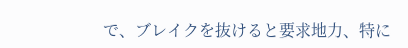で、ブレイクを抜けると要求地力、特に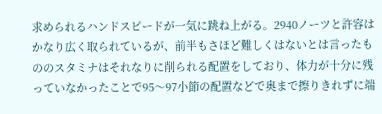求められるハンドスピードが一気に跳ね上がる。2940ノーツと許容はかなり広く取られているが、前半もさほど難しくはないとは言ったもののスタミナはそれなりに削られる配置をしており、体力が十分に残っていなかったことで95〜97小節の配置などで奥まで擦りきれずに端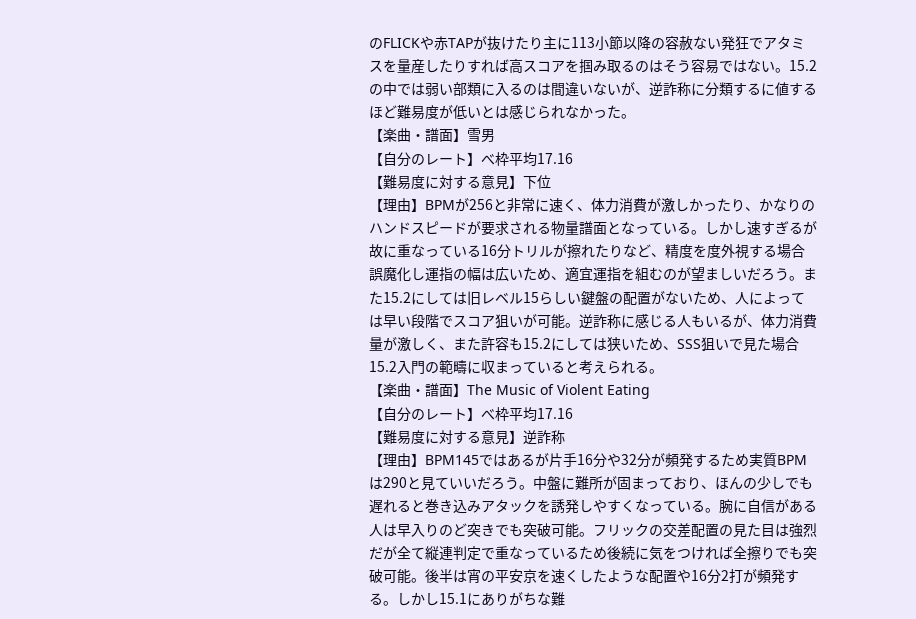のFLICKや赤TAPが抜けたり主に113小節以降の容赦ない発狂でアタミスを量産したりすれば高スコアを掴み取るのはそう容易ではない。15.2の中では弱い部類に入るのは間違いないが、逆詐称に分類するに値するほど難易度が低いとは感じられなかった。
【楽曲・譜面】雪男
【自分のレート】べ枠平均17.16
【難易度に対する意見】下位
【理由】BPMが256と非常に速く、体力消費が激しかったり、かなりのハンドスピードが要求される物量譜面となっている。しかし速すぎるが故に重なっている16分トリルが擦れたりなど、精度を度外視する場合誤魔化し運指の幅は広いため、適宜運指を組むのが望ましいだろう。また15.2にしては旧レベル15らしい鍵盤の配置がないため、人によっては早い段階でスコア狙いが可能。逆詐称に感じる人もいるが、体力消費量が激しく、また許容も15.2にしては狭いため、SSS狙いで見た場合15.2入門の範疇に収まっていると考えられる。
【楽曲・譜面】The Music of Violent Eating
【自分のレート】べ枠平均17.16
【難易度に対する意見】逆詐称
【理由】BPM145ではあるが片手16分や32分が頻発するため実質BPMは290と見ていいだろう。中盤に難所が固まっており、ほんの少しでも遅れると巻き込みアタックを誘発しやすくなっている。腕に自信がある人は早入りのど突きでも突破可能。フリックの交差配置の見た目は強烈だが全て縦連判定で重なっているため後続に気をつければ全擦りでも突破可能。後半は宵の平安京を速くしたような配置や16分2打が頻発する。しかし15.1にありがちな難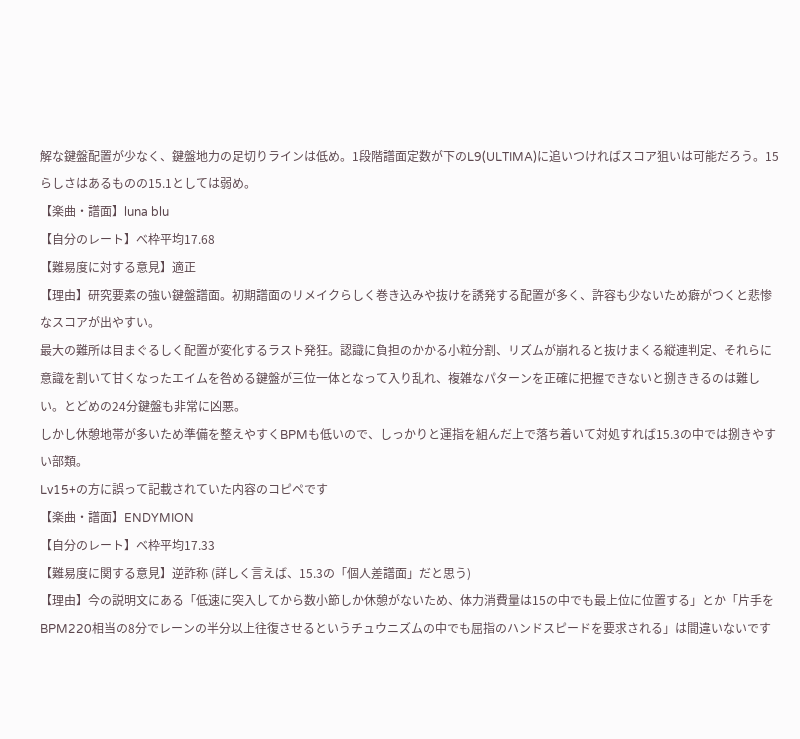解な鍵盤配置が少なく、鍵盤地力の足切りラインは低め。1段階譜面定数が下のL9(ULTIMA)に追いつければスコア狙いは可能だろう。15らしさはあるものの15.1としては弱め。
【楽曲・譜面】luna blu
【自分のレート】べ枠平均17.68
【難易度に対する意見】適正
【理由】研究要素の強い鍵盤譜面。初期譜面のリメイクらしく巻き込みや抜けを誘発する配置が多く、許容も少ないため癖がつくと悲惨なスコアが出やすい。
最大の難所は目まぐるしく配置が変化するラスト発狂。認識に負担のかかる小粒分割、リズムが崩れると抜けまくる縦連判定、それらに意識を割いて甘くなったエイムを咎める鍵盤が三位一体となって入り乱れ、複雑なパターンを正確に把握できないと捌ききるのは難しい。とどめの24分鍵盤も非常に凶悪。
しかし休憩地帯が多いため準備を整えやすくBPMも低いので、しっかりと運指を組んだ上で落ち着いて対処すれば15.3の中では捌きやすい部類。
Lv15+の方に誤って記載されていた内容のコピペです
【楽曲・譜面】ENDYMION
【自分のレート】ベ枠平均17.33
【難易度に関する意見】逆詐称 (詳しく言えば、15.3の「個人差譜面」だと思う)
【理由】今の説明文にある「低速に突入してから数小節しか休憩がないため、体力消費量は15の中でも最上位に位置する」とか「片手をBPM220相当の8分でレーンの半分以上往復させるというチュウニズムの中でも屈指のハンドスピードを要求される」は間違いないです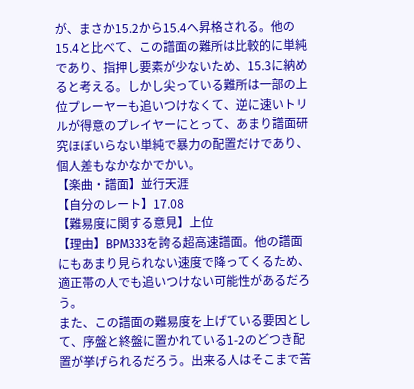が、まさか15.2から15.4へ昇格される。他の15.4と比べて、この譜面の難所は比較的に単純であり、指押し要素が少ないため、15.3に納めると考える。しかし尖っている難所は一部の上位プレーヤーも追いつけなくて、逆に速いトリルが得意のプレイヤーにとって、あまり譜面研究ほぼいらない単純で暴力の配置だけであり、個人差もなかなかでかい。
【楽曲・譜面】並行天涯
【自分のレート】17.08
【難易度に関する意見】上位
【理由】BPM333を誇る超高速譜面。他の譜面にもあまり見られない速度で降ってくるため、適正帯の人でも追いつけない可能性があるだろう。
また、この譜面の難易度を上げている要因として、序盤と終盤に置かれている1-2のどつき配置が挙げられるだろう。出来る人はそこまで苦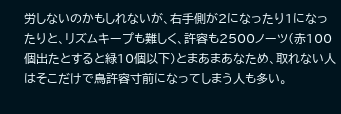労しないのかもしれないが、右手側が2になったり1になったりと、リズムキープも難しく、許容も2500ノーツ(赤100個出たとすると緑10個以下)とまあまあなため、取れない人はそこだけで鳥許容寸前になってしまう人も多い。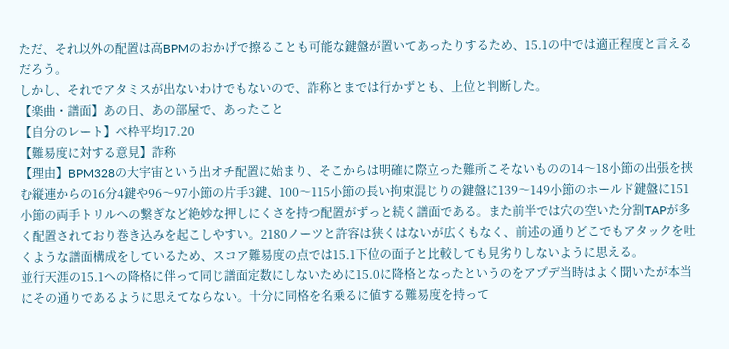ただ、それ以外の配置は高BPMのおかげで擦ることも可能な鍵盤が置いてあったりするため、15.1の中では適正程度と言えるだろう。
しかし、それでアタミスが出ないわけでもないので、詐称とまでは行かずとも、上位と判断した。
【楽曲・譜面】あの日、あの部屋で、あったこと
【自分のレート】べ枠平均17.20
【難易度に対する意見】詐称
【理由】BPM328の大宇宙という出オチ配置に始まり、そこからは明確に際立った難所こそないものの14〜18小節の出張を挟む縦連からの16分4鍵や96〜97小節の片手3鍵、100〜115小節の長い拘束混じりの鍵盤に139〜149小節のホールド鍵盤に151小節の両手トリルへの繋ぎなど絶妙な押しにくさを持つ配置がずっと続く譜面である。また前半では穴の空いた分割TAPが多く配置されており巻き込みを起こしやすい。2180ノーツと許容は狭くはないが広くもなく、前述の通りどこでもアタックを吐くような譜面構成をしているため、スコア難易度の点では15.1下位の面子と比較しても見劣りしないように思える。
並行天涯の15.1への降格に伴って同じ譜面定数にしないために15.0に降格となったというのをアプデ当時はよく聞いたが本当にその通りであるように思えてならない。十分に同格を名乗るに値する難易度を持って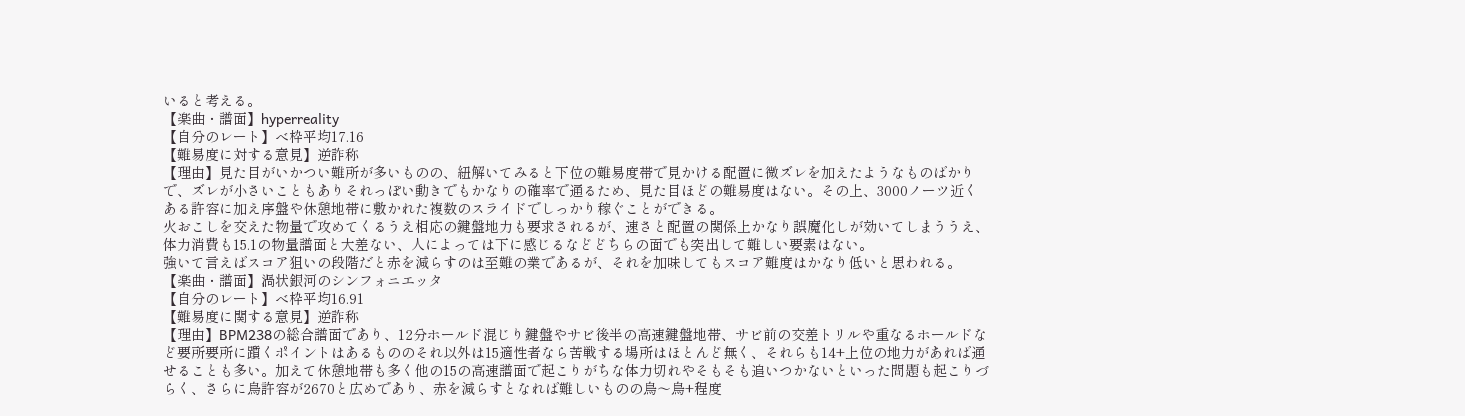いると考える。
【楽曲・譜面】hyperreality
【自分のレート】べ枠平均17.16
【難易度に対する意見】逆詐称
【理由】見た目がいかつい難所が多いものの、紐解いてみると下位の難易度帯で見かける配置に微ズレを加えたようなものばかりで、ズレが小さいこともありそれっぽい動きでもかなりの確率で通るため、見た目ほどの難易度はない。その上、3000ノーツ近くある許容に加え序盤や休憩地帯に敷かれた複数のスライドでしっかり稼ぐことができる。
火おこしを交えた物量で攻めてくるうえ相応の鍵盤地力も要求されるが、速さと配置の関係上かなり誤魔化しが効いてしまううえ、体力消費も15.1の物量譜面と大差ない、人によっては下に感じるなどどちらの面でも突出して難しい要素はない。
強いて言えばスコア狙いの段階だと赤を減らすのは至難の業であるが、それを加味してもスコア難度はかなり低いと思われる。
【楽曲・譜面】渦状銀河のシンフォニエッタ
【自分のレート】べ枠平均16.91
【難易度に関する意見】逆詐称
【理由】BPM238の総合譜面であり、12分ホールド混じり鍵盤やサビ後半の高速鍵盤地帯、サビ前の交差トリルや重なるホールドなど要所要所に躓くポイントはあるもののそれ以外は15適性者なら苦戦する場所はほとんど無く、それらも14+上位の地力があれば通せることも多い。加えて休憩地帯も多く他の15の高速譜面で起こりがちな体力切れやそもそも追いつかないといった問題も起こりづらく、さらに鳥許容が2670と広めであり、赤を減らすとなれば難しいものの鳥〜鳥+程度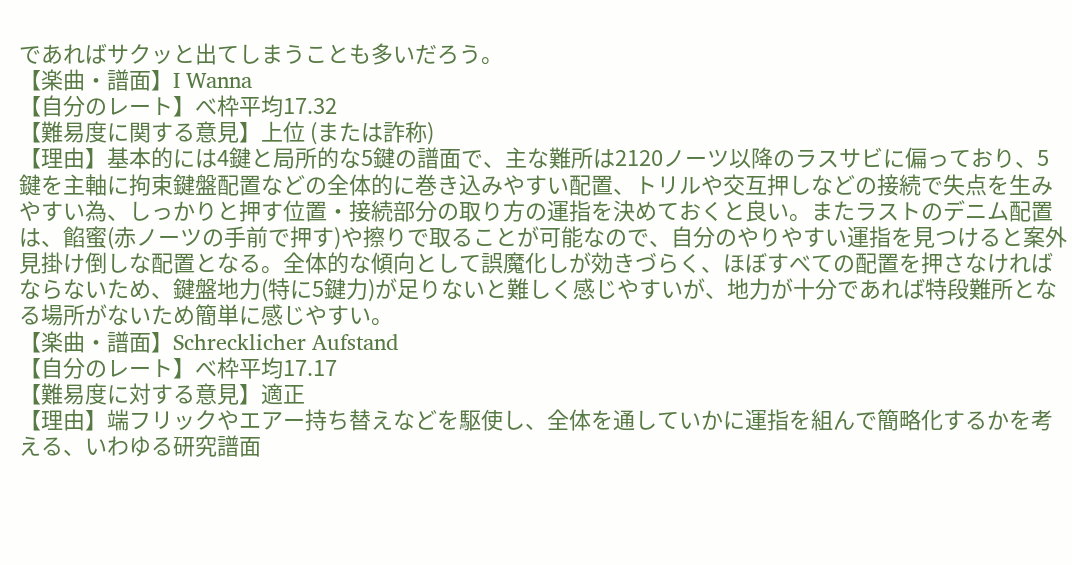であればサクッと出てしまうことも多いだろう。
【楽曲・譜面】I Wanna
【自分のレート】べ枠平均17.32
【難易度に関する意見】上位 (または詐称)
【理由】基本的には4鍵と局所的な5鍵の譜面で、主な難所は2120ノーツ以降のラスサビに偏っており、5鍵を主軸に拘束鍵盤配置などの全体的に巻き込みやすい配置、トリルや交互押しなどの接続で失点を生みやすい為、しっかりと押す位置・接続部分の取り方の運指を決めておくと良い。またラストのデニム配置は、餡蜜(赤ノーツの手前で押す)や擦りで取ることが可能なので、自分のやりやすい運指を見つけると案外見掛け倒しな配置となる。全体的な傾向として誤魔化しが効きづらく、ほぼすべての配置を押さなければならないため、鍵盤地力(特に5鍵力)が足りないと難しく感じやすいが、地力が十分であれば特段難所となる場所がないため簡単に感じやすい。
【楽曲・譜面】Schrecklicher Aufstand
【自分のレート】べ枠平均17.17
【難易度に対する意見】適正
【理由】端フリックやエアー持ち替えなどを駆使し、全体を通していかに運指を組んで簡略化するかを考える、いわゆる研究譜面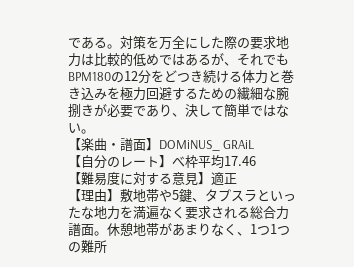である。対策を万全にした際の要求地力は比較的低めではあるが、それでもBPM180の12分をどつき続ける体力と巻き込みを極力回避するための繊細な腕捌きが必要であり、決して簡単ではない。
【楽曲・譜面】DOMiNUS_ GRAiL
【自分のレート】べ枠平均17.46
【難易度に対する意見】適正
【理由】敷地帯や5鍵、タプスラといったな地力を満遍なく要求される総合力譜面。休憩地帯があまりなく、1つ1つの難所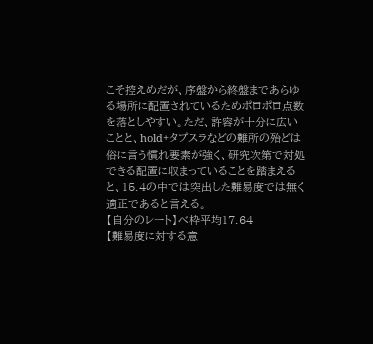こそ控えめだが、序盤から終盤まであらゆる場所に配置されているためポロポロ点数を落としやすい。ただ、許容が十分に広いことと、hold+タプスラなどの難所の殆どは俗に言う慣れ要素が強く、研究次第で対処できる配置に収まっていることを踏まえると、15.4の中では突出した難易度では無く適正であると言える。
【自分のレート】べ枠平均17.64
【難易度に対する意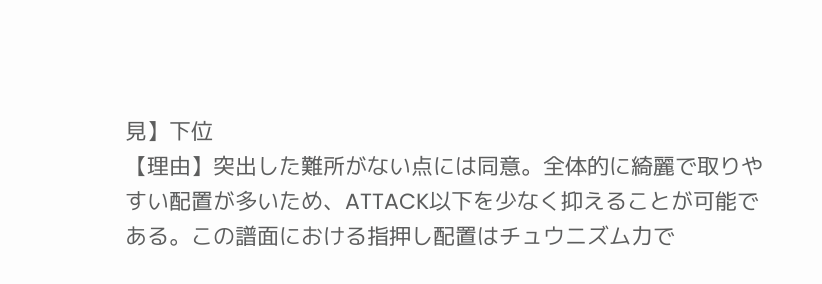見】下位
【理由】突出した難所がない点には同意。全体的に綺麗で取りやすい配置が多いため、ATTACK以下を少なく抑えることが可能である。この譜面における指押し配置はチュウニズム力で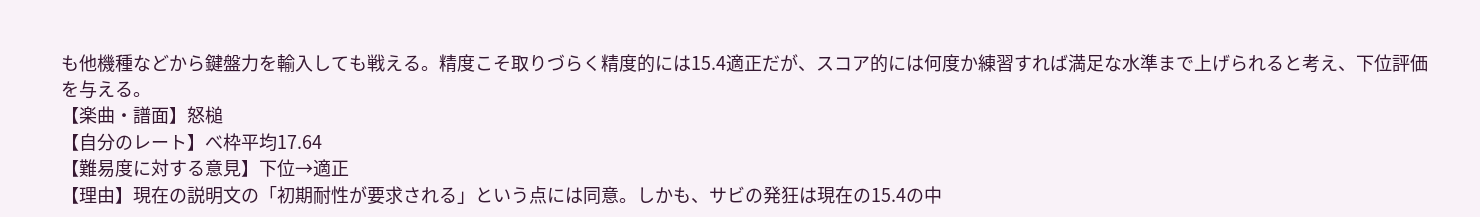も他機種などから鍵盤力を輸入しても戦える。精度こそ取りづらく精度的には15.4適正だが、スコア的には何度か練習すれば満足な水準まで上げられると考え、下位評価を与える。
【楽曲・譜面】怒槌
【自分のレート】べ枠平均17.64
【難易度に対する意見】下位→適正
【理由】現在の説明文の「初期耐性が要求される」という点には同意。しかも、サビの発狂は現在の15.4の中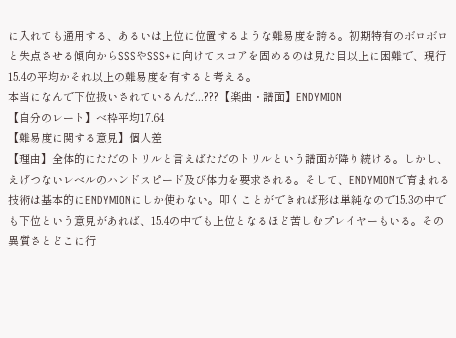に入れても通用する、あるいは上位に位置するような難易度を誇る。初期特有のボロボロと失点させる傾向からSSSやSSS+に向けてスコアを固めるのは見た目以上に困難で、現行15.4の平均かそれ以上の難易度を有すると考える。
本当になんで下位扱いされているんだ...???【楽曲・譜面】ENDYMION
【自分のレート】ベ枠平均17.64
【難易度に関する意見】個人差
【理由】全体的にただのトリルと言えばただのトリルという譜面が降り続ける。しかし、えげつないレベルのハンドスピード及び体力を要求される。そして、ENDYMIONで育まれる技術は基本的にENDYMIONにしか使わない。叩くことができれば形は単純なので15.3の中でも下位という意見があれば、15.4の中でも上位となるほど苦しむプレイヤーもいる。その異質さとどこに行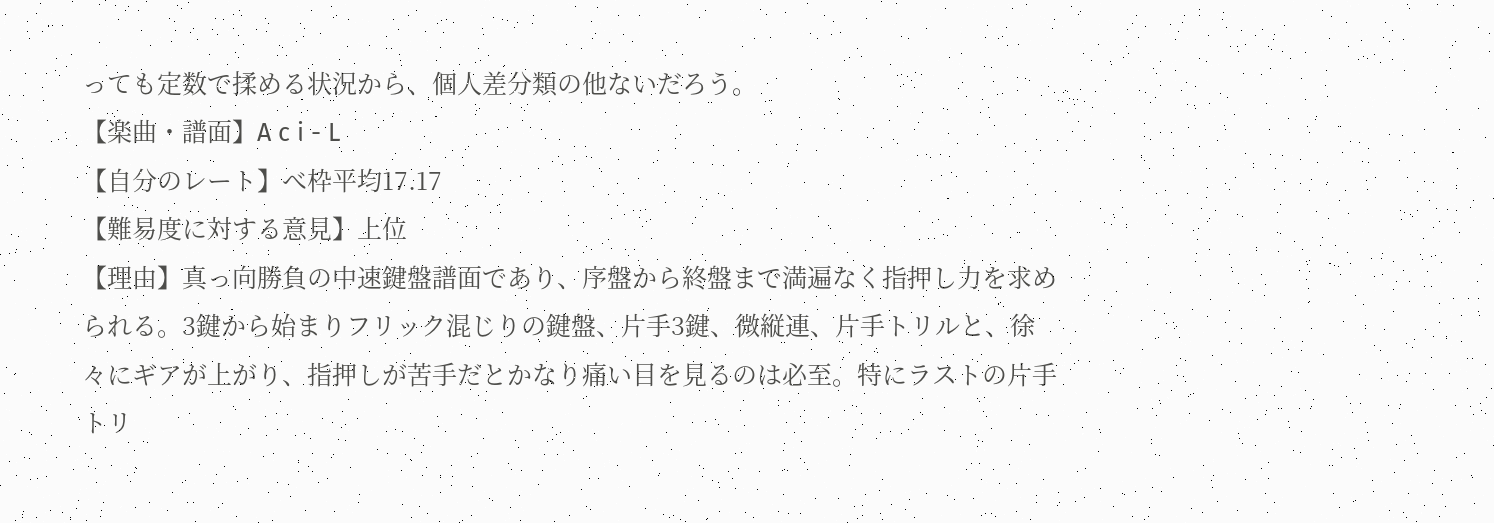っても定数で揉める状況から、個人差分類の他ないだろう。
【楽曲・譜面】A c i - L
【自分のレート】べ枠平均17.17
【難易度に対する意見】上位
【理由】真っ向勝負の中速鍵盤譜面であり、序盤から終盤まで満遍なく指押し力を求められる。3鍵から始まりフリック混じりの鍵盤、片手3鍵、微縦連、片手トリルと、徐々にギアが上がり、指押しが苦手だとかなり痛い目を見るのは必至。特にラストの片手トリ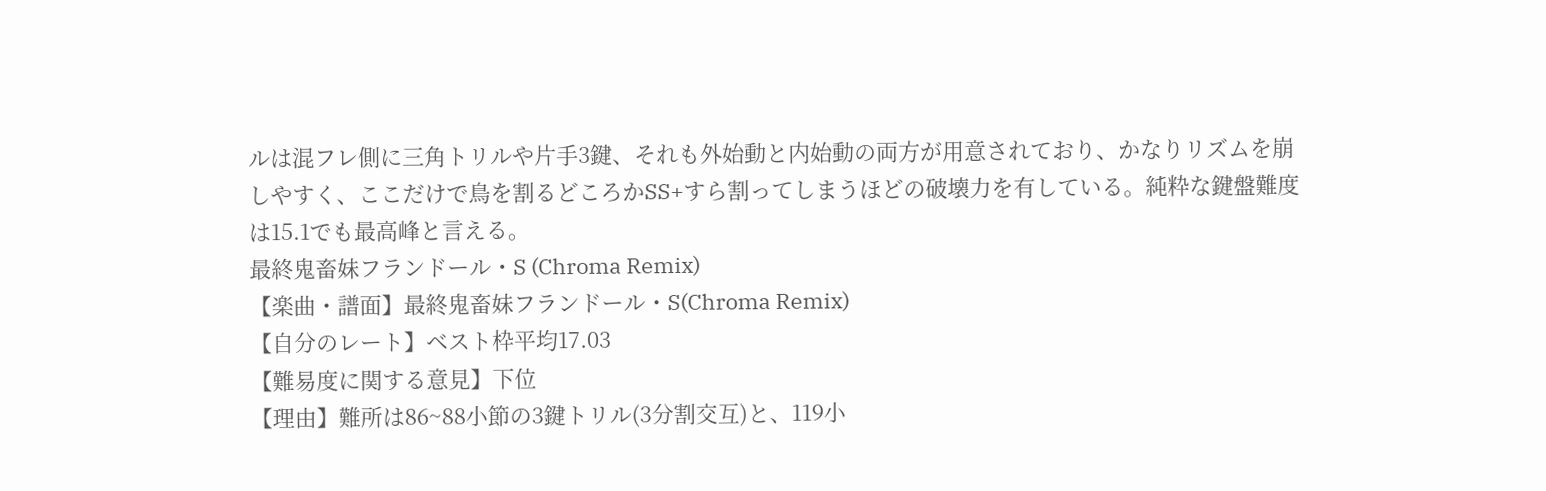ルは混フレ側に三角トリルや片手3鍵、それも外始動と内始動の両方が用意されており、かなりリズムを崩しやすく、ここだけで鳥を割るどころかSS+すら割ってしまうほどの破壊力を有している。純粋な鍵盤難度は15.1でも最高峰と言える。
最終鬼畜妹フランドール・S (Chroma Remix)
【楽曲・譜面】最終鬼畜妹フランドール・S(Chroma Remix)
【自分のレート】ベスト枠平均17.03
【難易度に関する意見】下位
【理由】難所は86~88小節の3鍵トリル(3分割交互)と、119小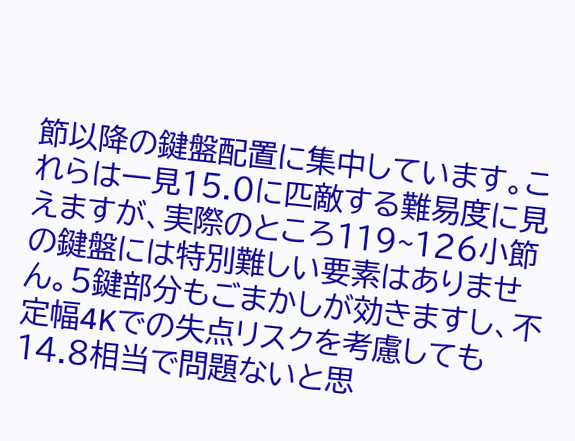節以降の鍵盤配置に集中しています。これらは一見15.0に匹敵する難易度に見えますが、実際のところ119~126小節の鍵盤には特別難しい要素はありません。5鍵部分もごまかしが効きますし、不定幅4Kでの失点リスクを考慮しても14.8相当で問題ないと思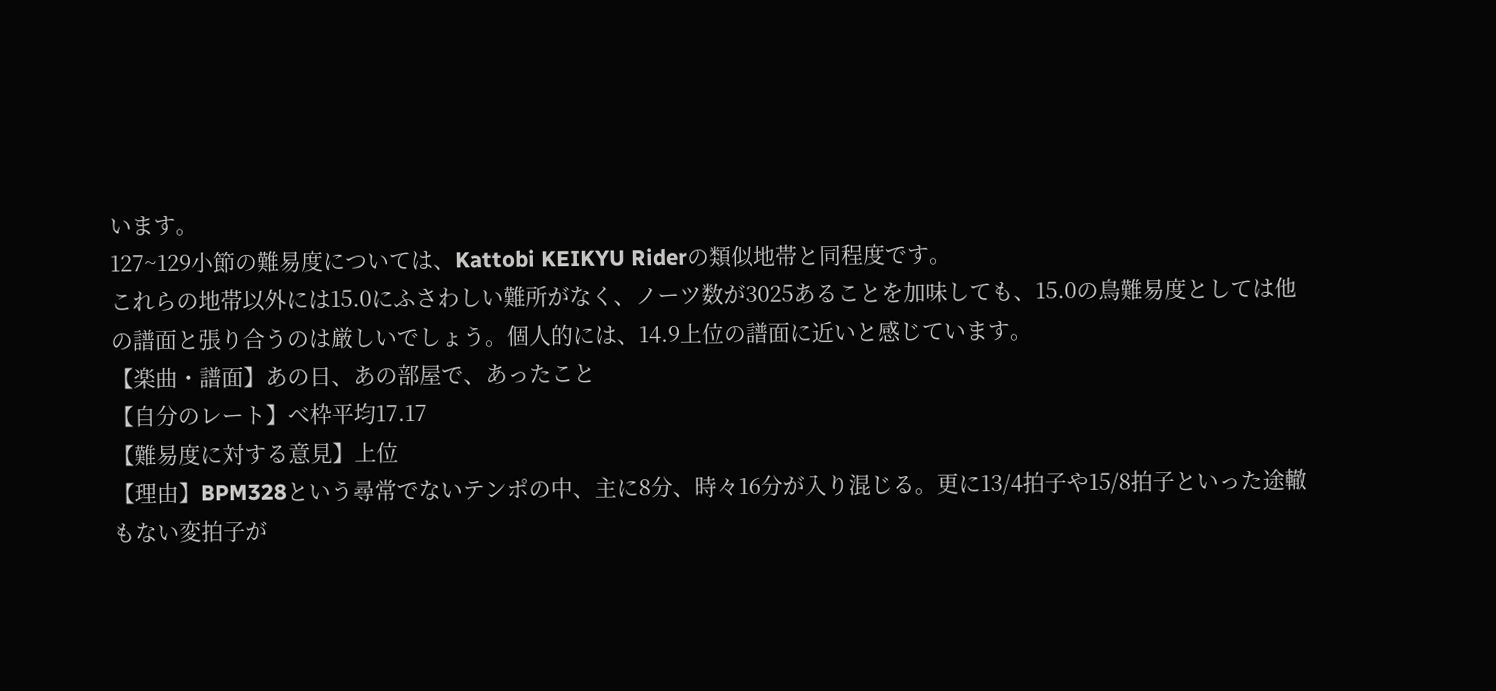います。
127~129小節の難易度については、Kattobi KEIKYU Riderの類似地帯と同程度です。
これらの地帯以外には15.0にふさわしい難所がなく、ノーツ数が3025あることを加味しても、15.0の鳥難易度としては他の譜面と張り合うのは厳しいでしょう。個人的には、14.9上位の譜面に近いと感じています。
【楽曲・譜面】あの日、あの部屋で、あったこと
【自分のレート】べ枠平均17.17
【難易度に対する意見】上位
【理由】BPM328という尋常でないテンポの中、主に8分、時々16分が入り混じる。更に13/4拍子や15/8拍子といった途轍もない変拍子が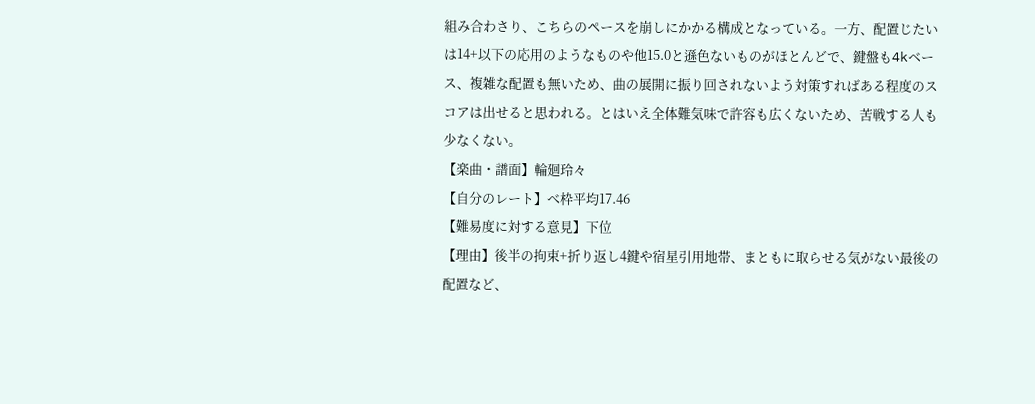組み合わさり、こちらのペースを崩しにかかる構成となっている。一方、配置じたいは14+以下の応用のようなものや他15.0と遜色ないものがほとんどで、鍵盤も4kベース、複雑な配置も無いため、曲の展開に振り回されないよう対策すればある程度のスコアは出せると思われる。とはいえ全体難気味で許容も広くないため、苦戦する人も少なくない。
【楽曲・譜面】輪廻玲々
【自分のレート】べ枠平均17.46
【難易度に対する意見】下位
【理由】後半の拘束+折り返し4鍵や宿星引用地帯、まともに取らせる気がない最後の配置など、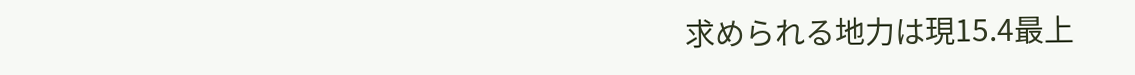求められる地力は現15.4最上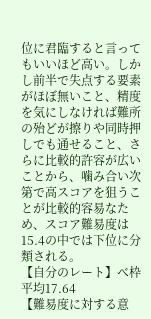位に君臨すると言ってもいいほど高い。しかし前半で失点する要素がほぼ無いこと、精度を気にしなければ難所の殆どが擦りや同時押しでも通せること、さらに比較的許容が広いことから、噛み合い次第で高スコアを狙うことが比較的容易なため、スコア難易度は15.4の中では下位に分類される。
【自分のレート】べ枠平均17.64
【難易度に対する意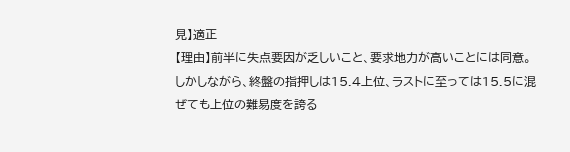見】適正
【理由】前半に失点要因が乏しいこと、要求地力が高いことには同意。しかしながら、終盤の指押しは15.4上位、ラストに至っては15.5に混ぜても上位の難易度を誇る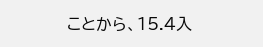ことから、15.4入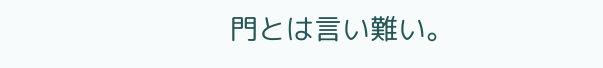門とは言い難い。